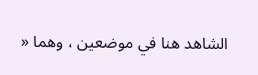الشاهد هنا في موضعين ، وهما «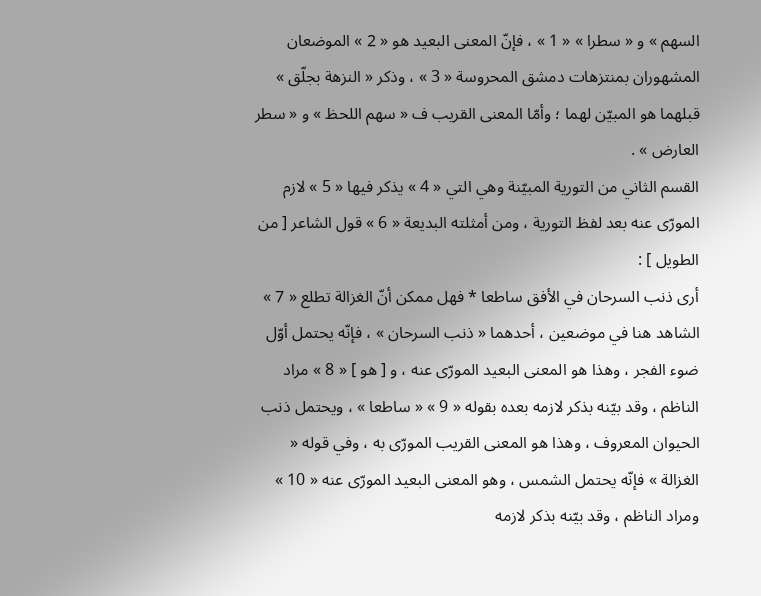السهم » و « سطرا » « 1 » ، فإنّ المعنى البعيد هو « 2 » الموضعان المشهوران بمنتزهات دمشق المحروسة « 3 » ، وذكر « النزهة بجلّق » قبلهما هو المبيّن لهما ؛ وأمّا المعنى القريب ف « سهم اللحظ » و « سطر العارض » .
القسم الثاني من التورية المبيّنة وهي التي « 4 » يذكر فيها « 5 » لازم المورّى عنه بعد لفظ التورية ، ومن أمثلته البديعة « 6 » قول الشاعر [ من الطويل ] :
أرى ذنب السرحان في الأفق ساطعا * فهل ممكن أنّ الغزالة تطلع « 7 »
الشاهد هنا في موضعين ، أحدهما « ذنب السرحان » ، فإنّه يحتمل أوّل ضوء الفجر ، وهذا هو المعنى البعيد المورّى عنه ، و [ هو ] « 8 » مراد الناظم ، وقد بيّنه بذكر لازمه بعده بقوله « 9 » « ساطعا » ، ويحتمل ذنب الحيوان المعروف ، وهذا هو المعنى القريب المورّى به ، وفي قوله « الغزالة » فإنّه يحتمل الشمس ، وهو المعنى البعيد المورّى عنه « 10 » ومراد الناظم ، وقد بيّنه بذكر لازمه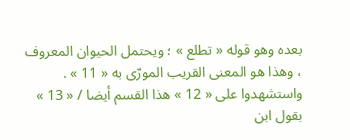بعده وهو قوله « تطلع » ؛ ويحتمل الحيوان المعروف ، وهذا هو المعنى القريب المورّى به « 11 » .
واستشهدوا على « 12 » هذا القسم أيضا / « 13 » بقول ابن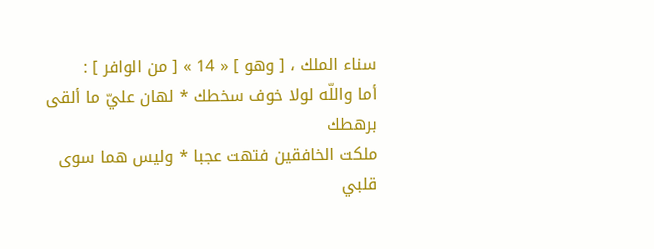سناء الملك ، [ وهو ] « 14 » [ من الوافر ] :
أما واللّه لولا خوف سخطك * لهان عليّ ما ألقى برهطك
ملكت الخافقين فتهت عجبا * وليس هما سوى قلبي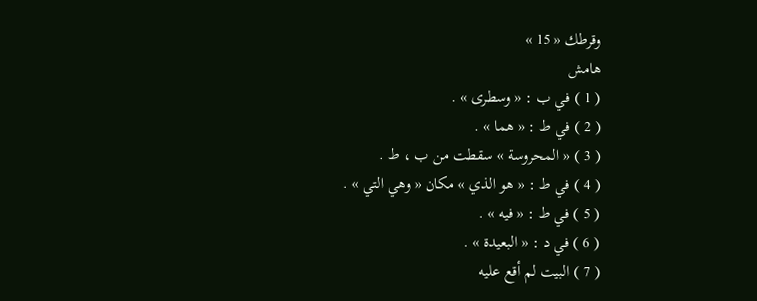وقرطك « 15 »
هامش
( 1 ) في ب : « وسطرى » .
( 2 ) في ط : « هما » .
( 3 ) « المحروسة » سقطت من ب ، ط .
( 4 ) في ط : « هو الذي » مكان « وهي التي » .
( 5 ) في ط : « فيه » .
( 6 ) في د : « البعيدة » .
( 7 ) البيت لم أقع عليه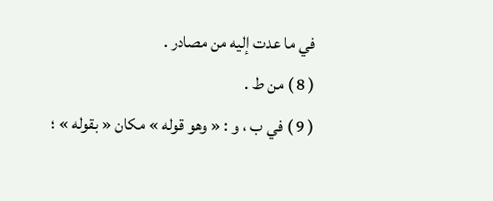في ما عدت إليه من مصادر .
( 8 ) من ط .
( 9 ) في ب ، و : « وهو قوله » مكان « بقوله » ؛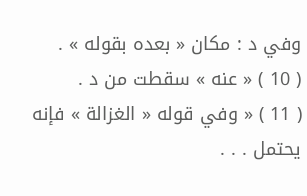وفي د : مكان « بعده بقوله » .
( 10 ) « عنه » سقطت من د .
( 11 ) « وفي قوله « الغزالة » فإنه يحتمل . . .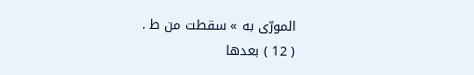المورّى به » سقطت من ط .
( 12 ) بعدها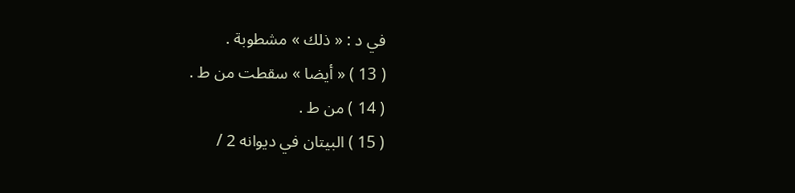في د : « ذلك » مشطوبة .
( 13 ) « أيضا » سقطت من ط .
( 14 ) من ط .
( 15 ) البيتان في ديوانه 2 /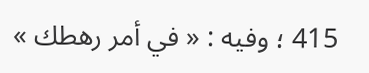415 ؛ وفيه : « في أمر رهطك »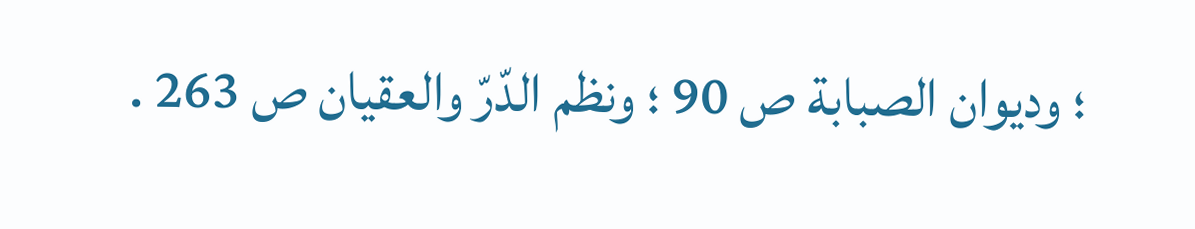؛ وديوان الصبابة ص 90 ؛ ونظم الدّرّ والعقيان ص 263 .